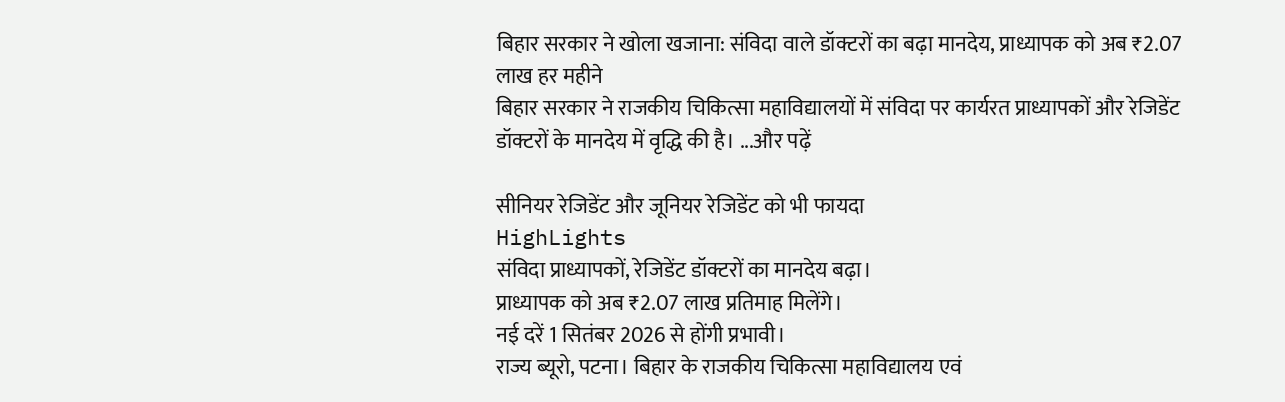बिहार सरकार ने खोला खजाना: संविदा वाले डॉक्टरों का बढ़ा मानदेय, प्राध्यापक को अब ₹2.07 लाख हर महीने
बिहार सरकार ने राजकीय चिकित्सा महाविद्यालयों में संविदा पर कार्यरत प्राध्यापकों और रेजिडेंट डॉक्टरों के मानदेय में वृद्धि की है। ...और पढ़ें

सीनियर रेजिडेंट और जूनियर रेजिडेंट को भी फायदा
HighLights
संविदा प्राध्यापकों, रेजिडेंट डॉक्टरों का मानदेय बढ़ा।
प्राध्यापक को अब ₹2.07 लाख प्रतिमाह मिलेंगे।
नई दरें 1 सितंबर 2026 से होंगी प्रभावी।
राज्य ब्यूरो, पटना। बिहार के राजकीय चिकित्सा महाविद्यालय एवं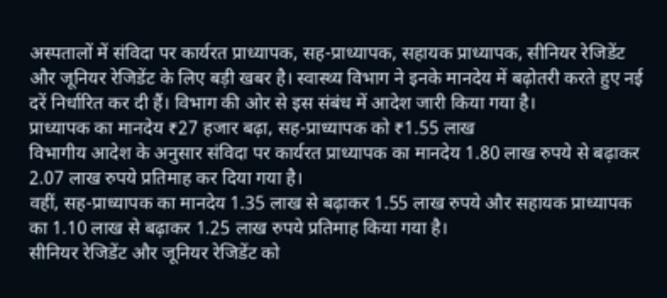अस्पतालों में संविदा पर कार्यरत प्राध्यापक, सह-प्राध्यापक, सहायक प्राध्यापक, सीनियर रेजिडेंट और जूनियर रेजिडेंट के लिए बड़ी खबर है। स्वास्थ्य विभाग ने इनके मानदेय में बढ़ोतरी करते हुए नई दरें निर्धारित कर दी हैं। विभाग की ओर से इस संबंध में आदेश जारी किया गया है।
प्राध्यापक का मानदेय ₹27 हजार बढ़ा, सह-प्राध्यापक को ₹1.55 लाख
विभागीय आदेश के अनुसार संविदा पर कार्यरत प्राध्यापक का मानदेय 1.80 लाख रुपये से बढ़ाकर 2.07 लाख रुपये प्रतिमाह कर दिया गया है।
वहीं, सह-प्राध्यापक का मानदेय 1.35 लाख से बढ़ाकर 1.55 लाख रुपये और सहायक प्राध्यापक का 1.10 लाख से बढ़ाकर 1.25 लाख रुपये प्रतिमाह किया गया है।
सीनियर रेजिडेंट और जूनियर रेजिडेंट को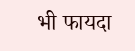भी फायदा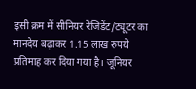इसी क्रम में सीनियर रेजिडेंट/ट्यूटर का मानदेय बढ़ाकर 1.15 लाख रुपये प्रतिमाह कर दिया गया है। जूनियर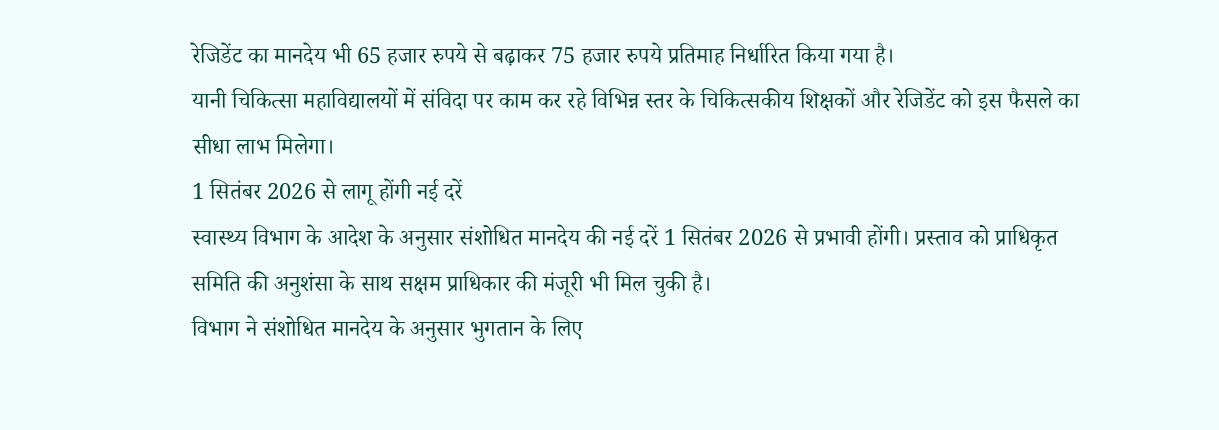रेजिडेंट का मानदेय भी 65 हजार रुपये से बढ़ाकर 75 हजार रुपये प्रतिमाह निर्धारित किया गया है।
यानी चिकित्सा महाविद्यालयों में संविदा पर काम कर रहे विभिन्न स्तर के चिकित्सकीय शिक्षकों और रेजिडेंट को इस फैसले का सीधा लाभ मिलेगा।
1 सितंबर 2026 से लागू होंगी नई दरें
स्वास्थ्य विभाग के आदेश के अनुसार संशोधित मानदेय की नई दरें 1 सितंबर 2026 से प्रभावी होंगी। प्रस्ताव को प्राधिकृत समिति की अनुशंसा के साथ सक्षम प्राधिकार की मंजूरी भी मिल चुकी है।
विभाग ने संशोधित मानदेय के अनुसार भुगतान के लिए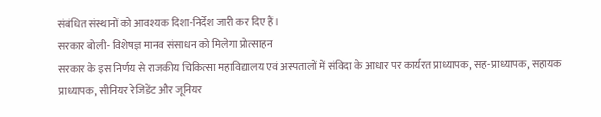संबंधित संस्थानों को आवश्यक दिशा-निर्देश जारी कर दिए हैं।
सरकार बोली- विशेषज्ञ मानव संसाधन को मिलेगा प्रोत्साहन
सरकार के इस निर्णय से राजकीय चिकित्सा महाविद्यालय एवं अस्पतालों में संविदा के आधार पर कार्यरत प्राध्यापक, सह-प्राध्यापक, सहायक प्राध्यापक, सीनियर रेजिडेंट और जूनियर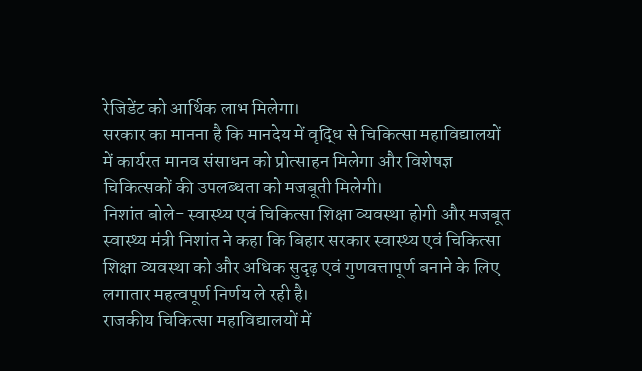रेजिडेंट को आर्थिक लाभ मिलेगा।
सरकार का मानना है कि मानदेय में वृद्धि से चिकित्सा महाविद्यालयों में कार्यरत मानव संसाधन को प्रोत्साहन मिलेगा और विशेषज्ञ चिकित्सकों की उपलब्धता को मजबूती मिलेगी।
निशांत बोले- स्वास्थ्य एवं चिकित्सा शिक्षा व्यवस्था होगी और मजबूत
स्वास्थ्य मंत्री निशांत ने कहा कि बिहार सरकार स्वास्थ्य एवं चिकित्सा शिक्षा व्यवस्था को और अधिक सुदृढ़ एवं गुणवत्तापूर्ण बनाने के लिए लगातार महत्वपूर्ण निर्णय ले रही है।
राजकीय चिकित्सा महाविद्यालयों में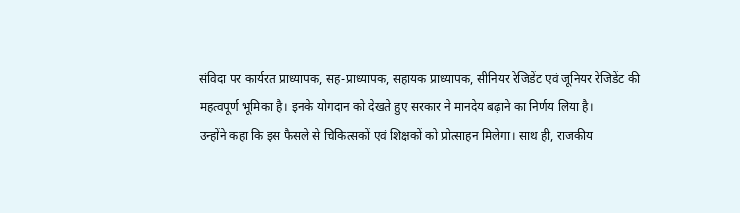संविदा पर कार्यरत प्राध्यापक, सह-प्राध्यापक, सहायक प्राध्यापक, सीनियर रेजिडेंट एवं जूनियर रेजिडेंट की महत्वपूर्ण भूमिका है। इनके योगदान को देखते हुए सरकार ने मानदेय बढ़ाने का निर्णय लिया है।
उन्होंने कहा कि इस फैसले से चिकित्सकों एवं शिक्षकों को प्रोत्साहन मिलेगा। साथ ही, राजकीय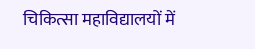चिकित्सा महाविद्यालयों में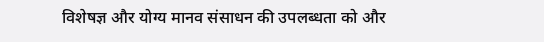विशेषज्ञ और योग्य मानव संसाधन की उपलब्धता को और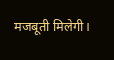मजबूती मिलेगी।